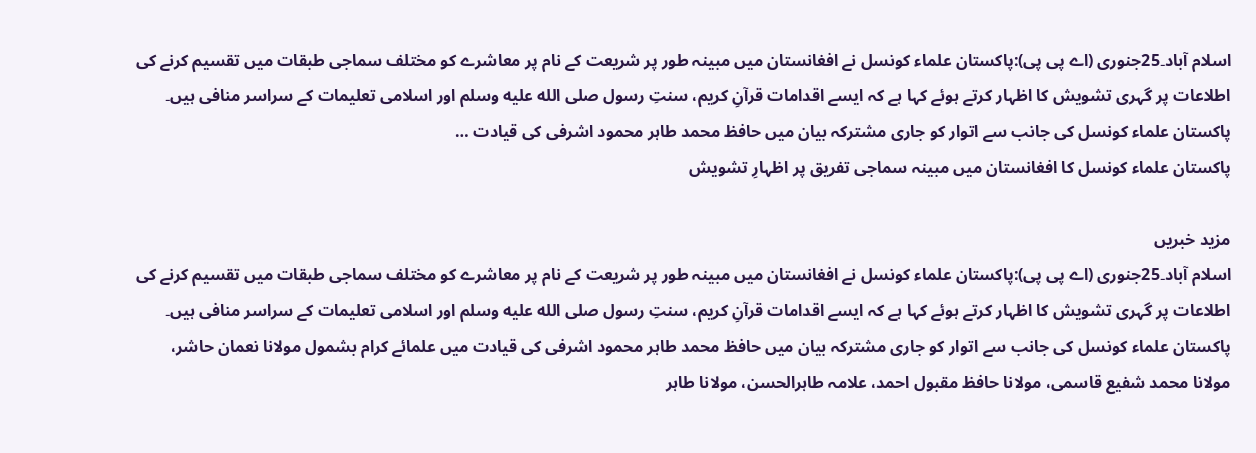اسلام آباد۔25جنوری (اے پی پی):پاکستان علماء کونسل نے افغانستان میں مبینہ طور پر شریعت کے نام پر معاشرے کو مختلف سماجی طبقات میں تقسیم کرنے کی اطلاعات پر گہری تشویش کا اظہار کرتے ہوئے کہا ہے کہ ایسے اقدامات قرآنِ کریم، سنتِ رسول صلى الله عليه وسلم اور اسلامی تعلیمات کے سراسر منافی ہیں۔ پاکستان علماء کونسل کی جانب سے اتوار کو جاری مشترکہ بیان میں حافظ محمد طاہر محمود اشرفی کی قیادت …
پاکستان علماء کونسل کا افغانستان میں مبینہ سماجی تفریق پر اظہارِ تشویش

مزید خبریں
اسلام آباد۔25جنوری (اے پی پی):پاکستان علماء کونسل نے افغانستان میں مبینہ طور پر شریعت کے نام پر معاشرے کو مختلف سماجی طبقات میں تقسیم کرنے کی اطلاعات پر گہری تشویش کا اظہار کرتے ہوئے کہا ہے کہ ایسے اقدامات قرآنِ کریم، سنتِ رسول صلى الله عليه وسلم اور اسلامی تعلیمات کے سراسر منافی ہیں۔
پاکستان علماء کونسل کی جانب سے اتوار کو جاری مشترکہ بیان میں حافظ محمد طاہر محمود اشرفی کی قیادت میں علمائے کرام بشمول مولانا نعمان حاشر، مولانا محمد شفیع قاسمی، مولانا حافظ مقبول احمد، علامہ طاہرالحسن، مولانا طاہر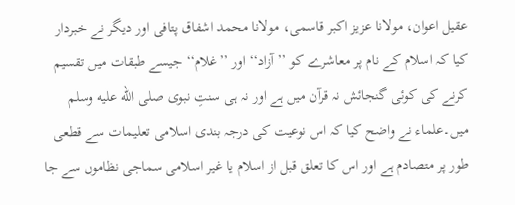عقیل اعوان، مولانا عزیز اکبر قاسمی، مولانا محمد اشفاق پتافی اور دیگر نے خبردار کیا کہ اسلام کے نام پر معاشرے کو ’’آزاد‘‘ اور ’’غلام‘‘ جیسے طبقات میں تقسیم کرنے کی کوئی گنجائش نہ قرآن میں ہے اور نہ ہی سنتِ نبوی صلى الله عليه وسلم میں۔علماء نے واضح کیا کہ اس نوعیت کی درجہ بندی اسلامی تعلیمات سے قطعی طور پر متصادم ہے اور اس کا تعلق قبل از اسلام یا غیر اسلامی سماجی نظاموں سے جا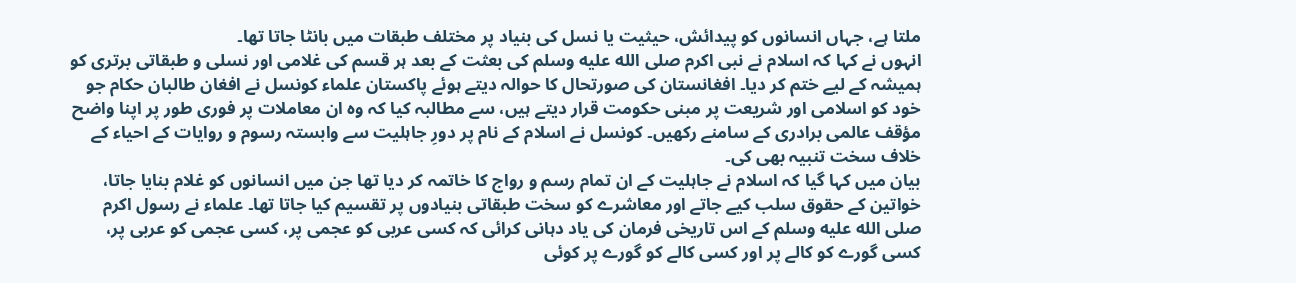ملتا ہے، جہاں انسانوں کو پیدائش، حیثیت یا نسل کی بنیاد پر مختلف طبقات میں بانٹا جاتا تھا۔
انہوں نے کہا کہ اسلام نے نبی اکرم صلى الله عليه وسلم کی بعثت کے بعد ہر قسم کی غلامی اور نسلی و طبقاتی برتری کو ہمیشہ کے لیے ختم کر دیا۔ افغانستان کی صورتحال کا حوالہ دیتے ہوئے پاکستان علماء کونسل نے افغان طالبان حکام جو خود کو اسلامی اور شریعت پر مبنی حکومت قرار دیتے ہیں، سے مطالبہ کیا کہ وہ ان معاملات پر فوری طور پر اپنا واضح مؤقف عالمی برادری کے سامنے رکھیں۔ کونسل نے اسلام کے نام پر دورِ جاہلیت سے وابستہ رسوم و روایات کے احیاء کے خلاف سخت تنبیہ بھی کی۔
بیان میں کہا گیا کہ اسلام نے جاہلیت کے ان تمام رسم و رواج کا خاتمہ کر دیا تھا جن میں انسانوں کو غلام بنایا جاتا، خواتین کے حقوق سلب کیے جاتے اور معاشرے کو سخت طبقاتی بنیادوں پر تقسیم کیا جاتا تھا۔ علماء نے رسول اکرم صلى الله عليه وسلم کے اس تاریخی فرمان کی یاد دہانی کرائی کہ کسی عربی کو عجمی پر، کسی عجمی کو عربی پر، کسی گورے کو کالے پر اور کسی کالے کو گورے پر کوئی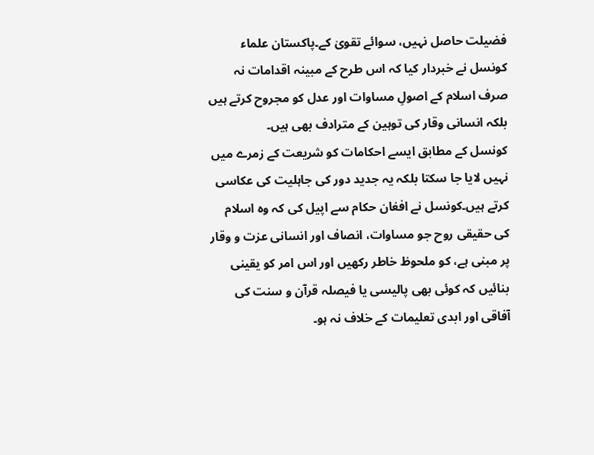فضیلت حاصل نہیں، سوائے تقویٰ کے۔پاکستان علماء کونسل نے خبردار کیا کہ اس طرح کے مبینہ اقدامات نہ صرف اسلام کے اصولِ مساوات اور عدل کو مجروح کرتے ہیں بلکہ انسانی وقار کی توہین کے مترادف بھی ہیں۔
کونسل کے مطابق ایسے احکامات کو شریعت کے زمرے میں نہیں لایا جا سکتا بلکہ یہ جدید دور کی جاہلیت کی عکاسی کرتے ہیں۔کونسل نے افغان حکام سے اپیل کی کہ وہ اسلام کی حقیقی روح جو مساوات، انصاف اور انسانی عزت و وقار پر مبنی ہے، کو ملحوظ خاطر رکھیں اور اس امر کو یقینی بنائیں کہ کوئی بھی پالیسی یا فیصلہ قرآن و سنت کی آفاقی اور ابدی تعلیمات کے خلاف نہ ہو۔